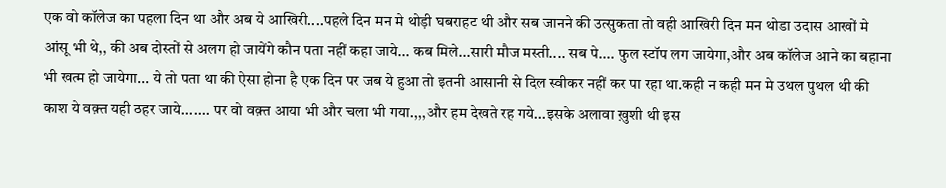एक वो कॉलेज का पहला दिन था और अब ये आखिरी....पहले दिन मन मे थोड़ी घबराहट थी और सब जानने की उत्सुकता तो वही आखिरी दिन मन थोडा उदास आखों मे आंसू भी थे,, की अब दोस्तों से अलग हो जायेंगे कौन पता नहीं कहा जाये... कब मिले...सारी मौज मस्ती.... सब पे.... फुल स्टॉप लग जायेगा,और अब कॉलेज आने का बहाना भी खत्म हो जायेगा... ये तो पता था की ऐसा होना है एक दिन पर जब ये हुआ तो इतनी आसानी से दिल स्वीकर नहीं कर पा रहा था.कही न कही मन मे उथल पुथल थी की काश ये वक़्त यही ठहर जाये....... पर वो वक़्त आया भी और चला भी गया.,,,और हम देखते रह गये...इसके अलावा ख़ुशी थी इस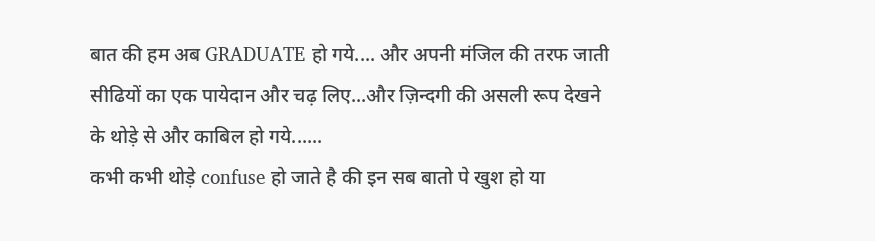बात की हम अब GRADUATE हो गये.... और अपनी मंजिल की तरफ जाती सीढियों का एक पायेदान और चढ़ लिए...और ज़िन्दगी की असली रूप देखने के थोड़े से और काबिल हो गये......
कभी कभी थोड़े confuse हो जाते है की इन सब बातो पे खुश हो या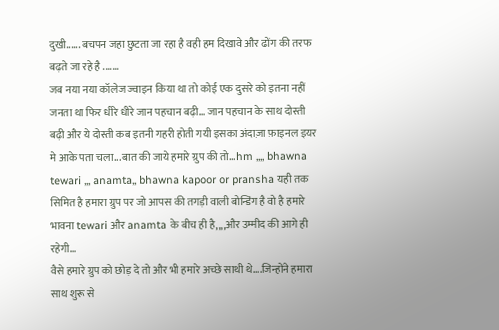दुखी...... बचपन जहा छुटता जा रहा है वही हम दिखावे और ढोंग की तरफ बढ़ते जा रहे है .......
जब नया नया कॉलेज ज्वाइन किया था तो कोई एक दुसरे को इतना नहीं जनता था फिर धीरे धीरे जान पहचान बढ़ी... जान पहचान के साथ दोस्ती बढ़ी और ये दोस्ती कब इतनी गहरी होती गयी इसका अंदाज़ा फ़ाइनल इयर मे आके पता चला...बात की जाये हमारे ग्रुप की तो...hm ,,,, bhawna tewari ,,, anamta,, bhawna kapoor or pransha यही तक सिमित है हमारा ग्रुप पर जो आपस की तगड़ी वाली बोन्डिंग है वो है हमारे भावना tewari और anamta के बीच ही है,,,,और उम्मीद की आगे ही रहेगी...
वैसे हमारे ग्रुप को छोड़ दे तो और भी हमारे अच्छे साथी थे....जिन्होंने हमारा साथ शुरू से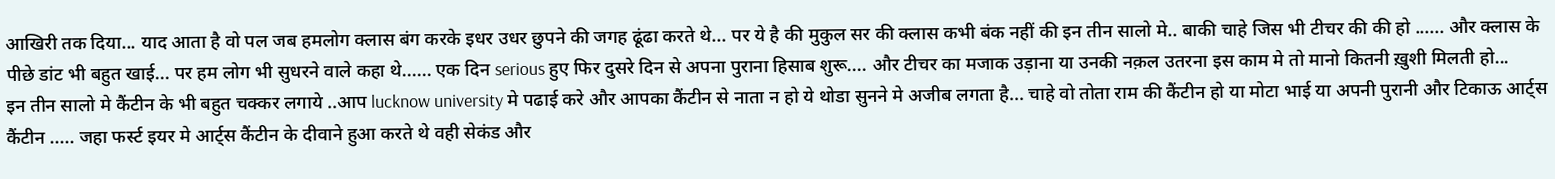आखिरी तक दिया... याद आता है वो पल जब हमलोग क्लास बंग करके इधर उधर छुपने की जगह ढूंढा करते थे... पर ये है की मुकुल सर की क्लास कभी बंक नहीं की इन तीन सालो मे.. बाकी चाहे जिस भी टीचर की की हो ...... और क्लास के पीछे डांट भी बहुत खाई... पर हम लोग भी सुधरने वाले कहा थे...... एक दिन serious हुए फिर दुसरे दिन से अपना पुराना हिसाब शुरू.... और टीचर का मजाक उड़ाना या उनकी नक़ल उतरना इस काम मे तो मानो कितनी ख़ुशी मिलती हो...
इन तीन सालो मे कैंटीन के भी बहुत चक्कर लगाये ..आप lucknow university मे पढाई करे और आपका कैंटीन से नाता न हो ये थोडा सुनने मे अजीब लगता है... चाहे वो तोता राम की कैंटीन हो या मोटा भाई या अपनी पुरानी और टिकाऊ आर्ट्स कैंटीन ..... जहा फर्स्ट इयर मे आर्ट्स कैंटीन के दीवाने हुआ करते थे वही सेकंड और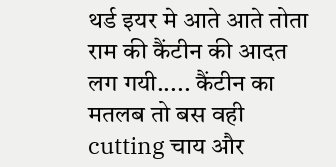थर्ड इयर मे आते आते तोता राम की कैंटीन की आदत लग गयी..... कैंटीन का मतलब तो बस वही cutting चाय और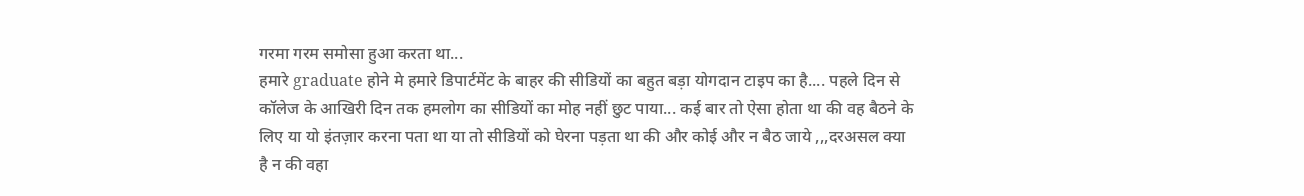गरमा गरम समोसा हुआ करता था...
हमारे graduate होने मे हमारे डिपार्टमेंट के बाहर की सीडियों का बहुत बड़ा योगदान टाइप का है.... पहले दिन से कॉलेज के आखिरी दिन तक हमलोग का सीडियों का मोह नहीं छुट पाया... कई बार तो ऐसा होता था की वह बैठने के लिए या यो इंतज़ार करना पता था या तो सीडियों को घेरना पड़ता था की और कोई और न बैठ जाये ,,,दरअसल क्या है न की वहा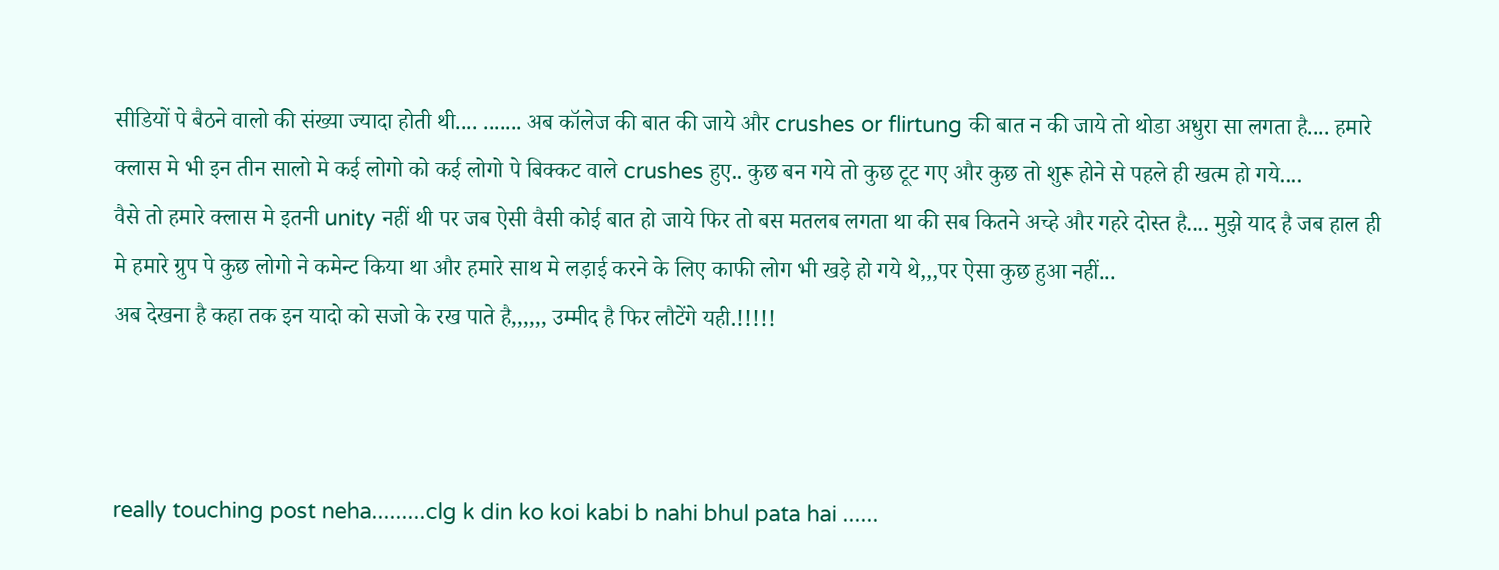सीडियों पे बैठने वालो की संख्या ज्यादा होती थी.... ....... अब कॉलेज की बात की जाये और crushes or flirtung की बात न की जाये तो थोडा अधुरा सा लगता है.... हमारे क्लास मे भी इन तीन सालो मे कई लोगो को कई लोगो पे बिक्कट वाले crushes हुए.. कुछ बन गये तो कुछ टूट गए और कुछ तो शुरू होने से पहले ही खत्म हो गये....
वैसे तो हमारे क्लास मे इतनी unity नहीं थी पर जब ऐसी वैसी कोई बात हो जाये फिर तो बस मतलब लगता था की सब कितने अच्हे और गहरे दोस्त है.... मुझे याद है जब हाल ही मे हमारे ग्रुप पे कुछ लोगो ने कमेन्ट किया था और हमारे साथ मे लड़ाई करने के लिए काफी लोग भी खड़े हो गये थे,,,पर ऐसा कुछ हुआ नहीं...
अब देखना है कहा तक इन यादो को सजो के रख पाते है,,,,,, उम्मीद है फिर लौटेंगे यही.!!!!!



really touching post neha.........clg k din ko koi kabi b nahi bhul pata hai ......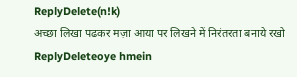ReplyDelete(n!k)
अच्छा लिखा पढकर मज़ा आया पर लिखने में निरंतरता बनाये रखो
ReplyDeleteoye hmein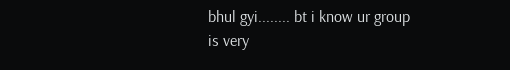bhul gyi........ bt i know ur group is very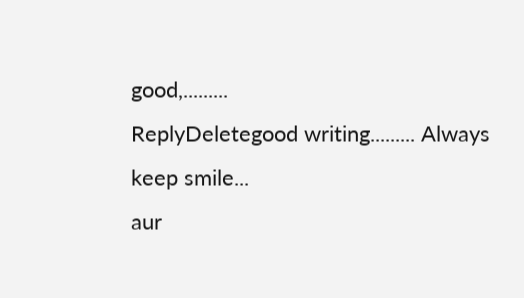good,.........
ReplyDeletegood writing......... Always keep smile...
aur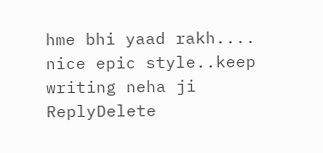hme bhi yaad rakh....
nice epic style..keep writing neha ji
ReplyDelete